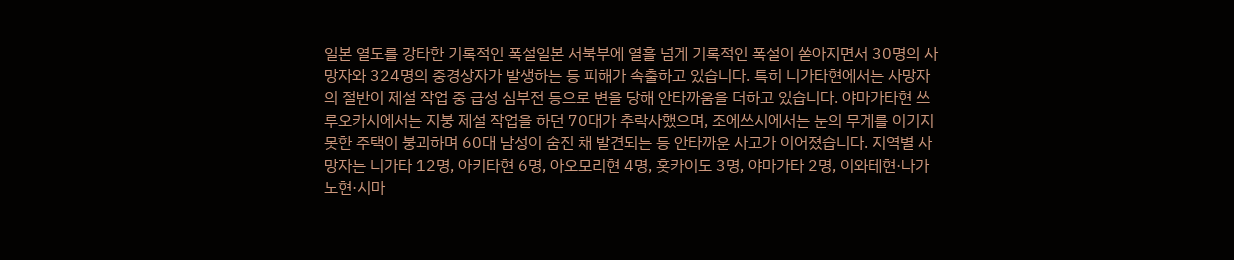일본 열도를 강타한 기록적인 폭설일본 서북부에 열흘 넘게 기록적인 폭설이 쏟아지면서 30명의 사망자와 324명의 중경상자가 발생하는 등 피해가 속출하고 있습니다. 특히 니가타현에서는 사망자의 절반이 제설 작업 중 급성 심부전 등으로 변을 당해 안타까움을 더하고 있습니다. 야마가타현 쓰루오카시에서는 지붕 제설 작업을 하던 70대가 추락사했으며, 조에쓰시에서는 눈의 무게를 이기지 못한 주택이 붕괴하며 60대 남성이 숨진 채 발견되는 등 안타까운 사고가 이어졌습니다. 지역별 사망자는 니가타 12명, 아키타현 6명, 아오모리현 4명, 홋카이도 3명, 야마가타 2명, 이와테현·나가노현·시마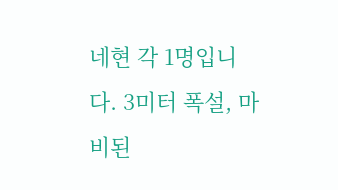네현 각 1명입니다. 3미터 폭설, 마비된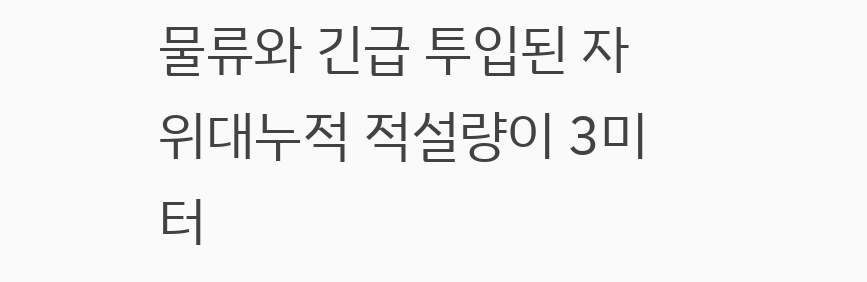물류와 긴급 투입된 자위대누적 적설량이 3미터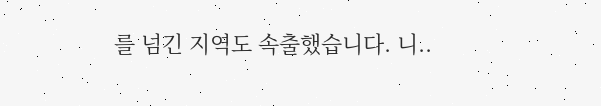를 넘긴 지역도 속출했습니다. 니..